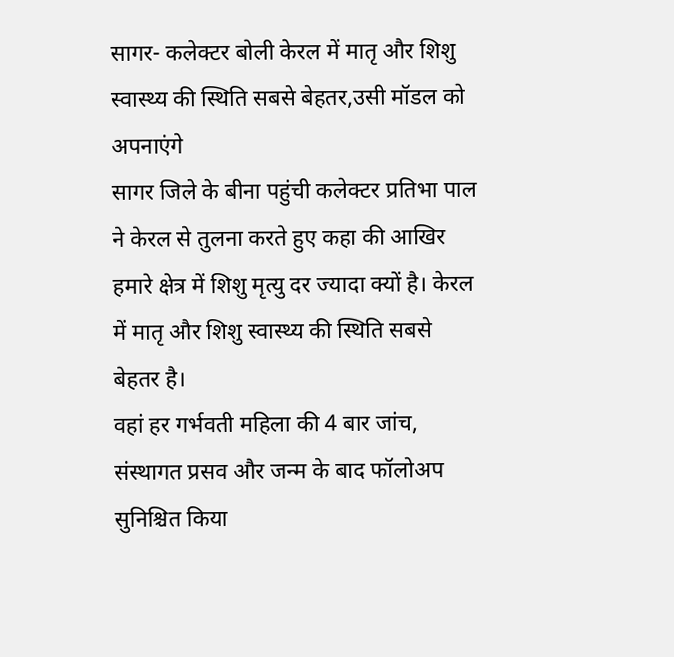सागर- कलेक्टर बोली केरल में मातृ और शिशु स्वास्थ्य की स्थिति सबसे बेहतर,उसी मॉडल को अपनाएंगे
सागर जिले के बीना पहुंची कलेक्टर प्रतिभा पाल ने केरल से तुलना करते हुए कहा की आखिर हमारे क्षेत्र में शिशु मृत्यु दर ज्यादा क्यों है। केरल में मातृ और शिशु स्वास्थ्य की स्थिति सबसे बेहतर है।
वहां हर गर्भवती महिला की 4 बार जांच, संस्थागत प्रसव और जन्म के बाद फॉलोअप सुनिश्चित किया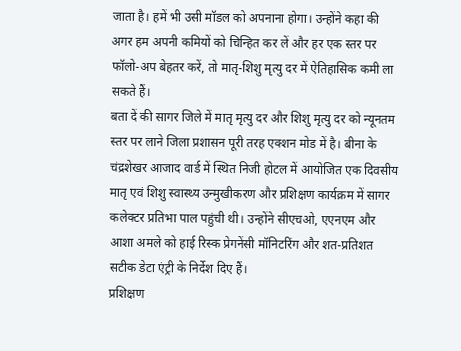जाता है। हमें भी उसी मॉडल को अपनाना होगा। उन्होंने कहा की अगर हम अपनी कमियों को चिन्हित कर लें और हर एक स्तर पर फॉलो-अप बेहतर करें, तो मातृ-शिशु मृत्यु दर में ऐतिहासिक कमी ला सकते हैं।
बता दें की सागर जिले में मातृ मृत्यु दर और शिशु मृत्यु दर को न्यूनतम स्तर पर लाने जिला प्रशासन पूरी तरह एक्शन मोड में है। बीना के चंद्रशेखर आजाद वार्ड में स्थित निजी होटल में आयोजित एक दिवसीय मातृ एवं शिशु स्वास्थ्य उन्मुखीकरण और प्रशिक्षण कार्यक्रम में सागर कलेक्टर प्रतिभा पाल पहुंची थी। उन्होंने सीएचओ, एएनएम और आशा अमले को हाई रिस्क प्रेगनेंसी मॉनिटरिंग और शत-प्रतिशत सटीक डेटा एंट्री के निर्देश दिए हैं।
प्रशिक्षण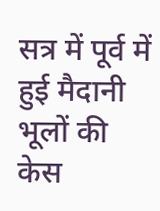सत्र में पूर्व में हुई मैदानी भूलों की केस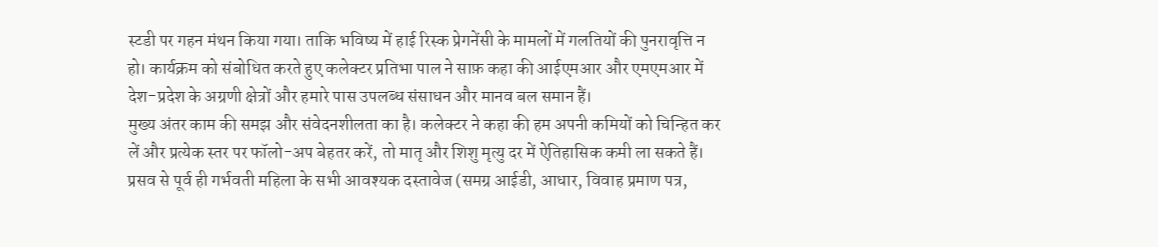स्टडी पर गहन मंथन किया गया। ताकि भविष्य में हाई रिस्क प्रेगनेंसी के मामलों में गलतियों की पुनरावृत्ति न हो। कार्यक्रम को संबोधित करते हुए कलेक्टर प्रतिभा पाल ने साफ़ कहा की आईएमआर और एमएमआर में देश-प्रदेश के अग्रणी क्षेत्रों और हमारे पास उपलब्ध संसाधन और मानव बल समान हैं।
मुख्य अंतर काम की समझ और संवेदनशीलता का है। कलेक्टर ने कहा की हम अपनी कमियों को चिन्हित कर लें और प्रत्येक स्तर पर फॉलो-अप बेहतर करें, तो मातृ और शिशु मृत्यु दर में ऐतिहासिक कमी ला सकते हैं। प्रसव से पूर्व ही गर्भवती महिला के सभी आवश्यक दस्तावेज (समग्र आईडी, आधार, विवाह प्रमाण पत्र,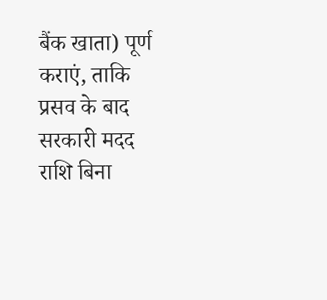बैंक खाता) पूर्ण कराएं, ताकि प्रसव के बाद सरकारी मदद राशि बिना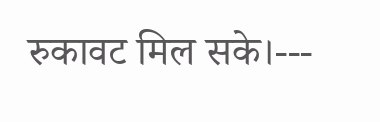रुकावट मिल सके।---